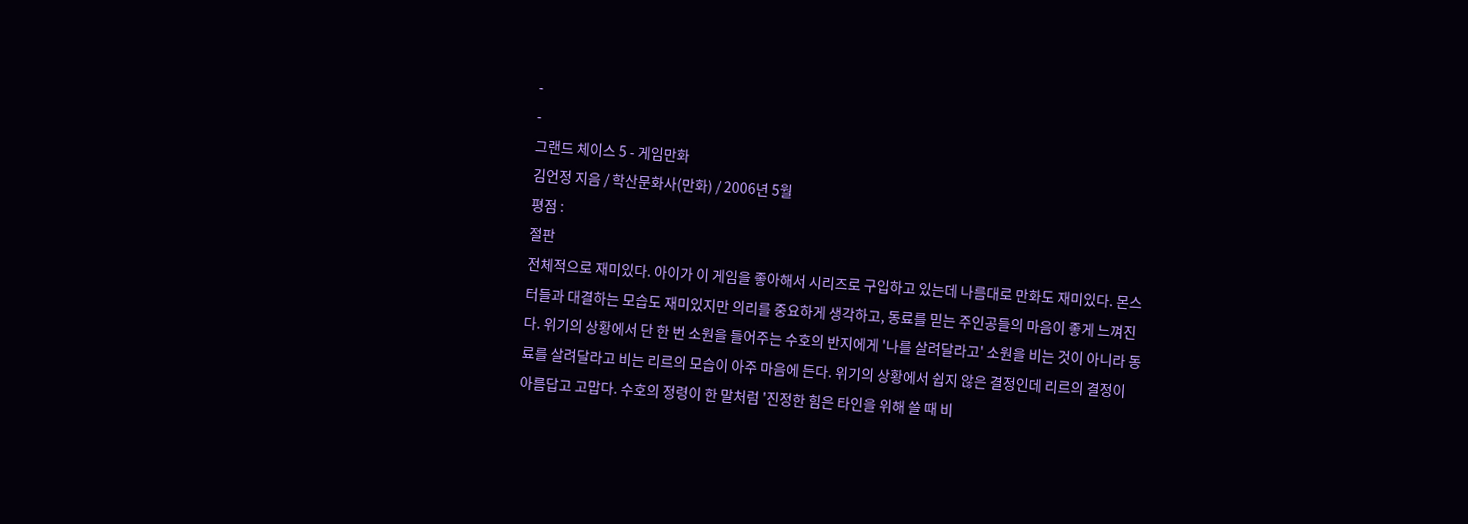-
-
그랜드 체이스 5 - 게임만화
김언정 지음 / 학산문화사(만화) / 2006년 5월
평점 :
절판
전체적으로 재미있다. 아이가 이 게임을 좋아해서 시리즈로 구입하고 있는데 나름대로 만화도 재미있다. 몬스터들과 대결하는 모습도 재미있지만 의리를 중요하게 생각하고, 동료를 믿는 주인공들의 마음이 좋게 느껴진다. 위기의 상황에서 단 한 번 소원을 들어주는 수호의 반지에게 '나를 살려달라고' 소원을 비는 것이 아니라 동료를 살려달라고 비는 리르의 모습이 아주 마음에 든다. 위기의 상황에서 쉽지 않은 결정인데 리르의 결정이 아름답고 고맙다. 수호의 정령이 한 말처럼 '진정한 힘은 타인을 위해 쓸 때 비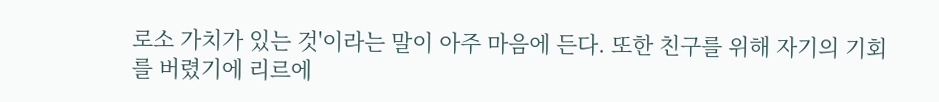로소 가치가 있는 것'이라는 말이 아주 마음에 든다. 또한 친구를 위해 자기의 기회를 버렸기에 리르에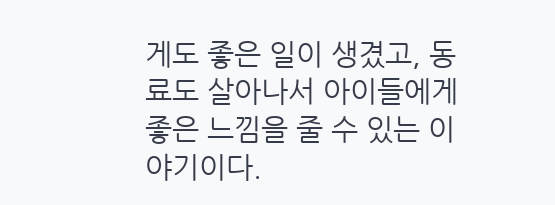게도 좋은 일이 생겼고, 동료도 살아나서 아이들에게 좋은 느낌을 줄 수 있는 이야기이다.